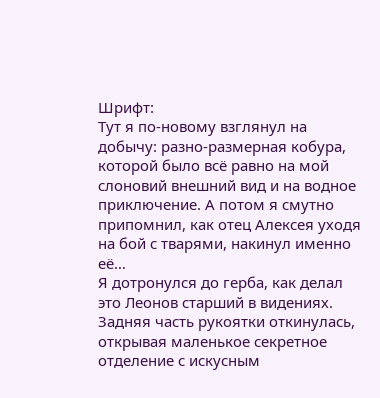Шрифт:
Тут я по-новому взглянул на добычу: разно-размерная кобура, которой было всё равно на мой слоновий внешний вид и на водное приключение. А потом я смутно припомнил, как отец Алексея уходя на бой с тварями, накинул именно её…
Я дотронулся до герба, как делал это Леонов старший в видениях. Задняя часть рукоятки откинулась, открывая маленькое секретное отделение с искусным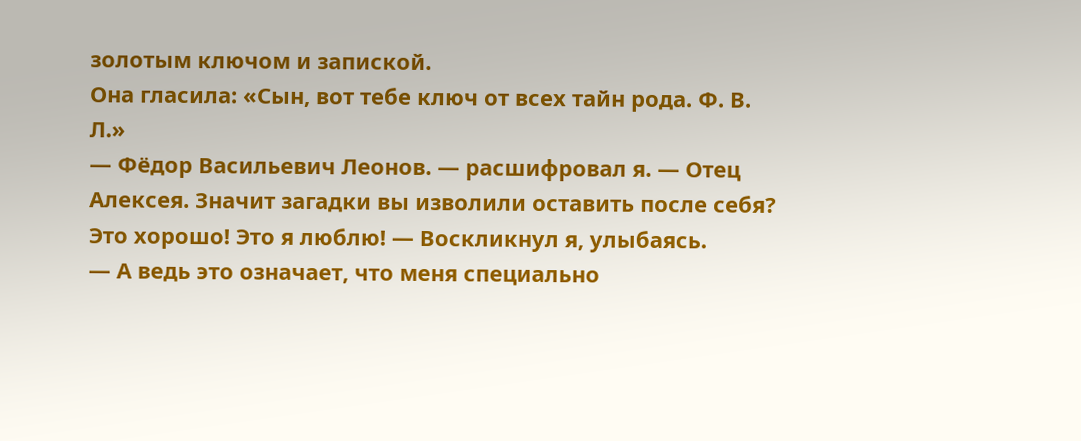золотым ключом и запиской.
Она гласила: «Сын, вот тебе ключ от всех тайн рода. Ф. В. Л.»
— Фёдор Васильевич Леонов. — расшифровал я. — Отец Алексея. Значит загадки вы изволили оставить после себя? Это хорошо! Это я люблю! — Воскликнул я, улыбаясь.
— А ведь это означает, что меня специально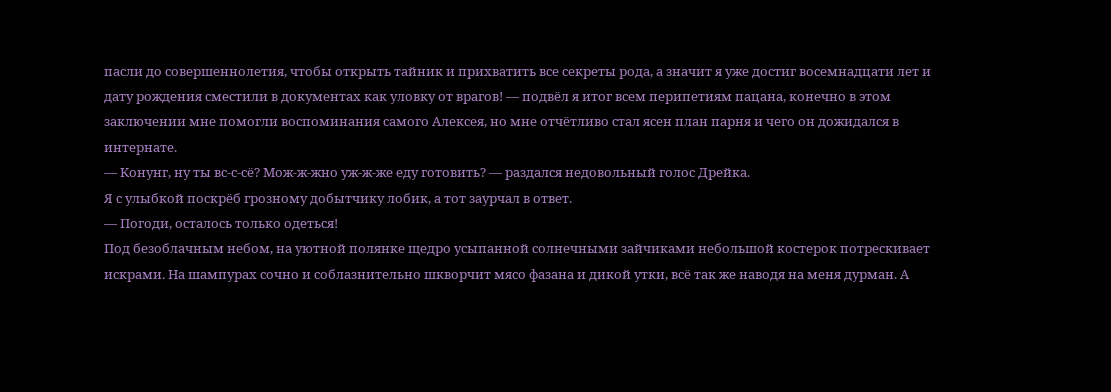пасли до совершеннолетия, чтобы открыть тайник и прихватить все секреты рода, а значит я уже достиг восемнадцати лет и дату рождения сместили в документах как уловку от врагов! — подвёл я итог всем перипетиям пацана, конечно в этом заключении мне помогли воспоминания самого Алексея, но мне отчётливо стал ясен план парня и чего он дожидался в интернате.
— Конунг, ну ты вс-с-сё? Мож-ж-жно уж-ж-же еду готовить? — раздался недовольный голос Дрейка.
Я с улыбкой поскрёб грозному добытчику лобик, а тот заурчал в ответ.
— Погоди, осталось только одеться!
Под безоблачным небом, на уютной полянке щедро усыпанной солнечными зайчиками небольшой костерок потрескивает искрами. На шампурах сочно и соблазнительно шкворчит мясо фазана и дикой утки, всё так же наводя на меня дурман. А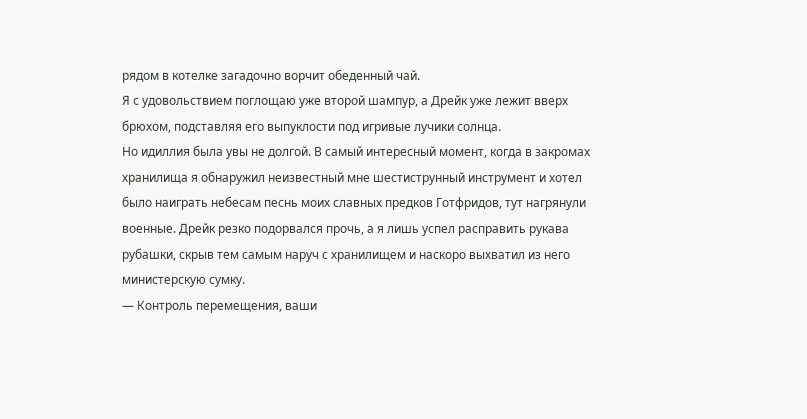рядом в котелке загадочно ворчит обеденный чай.
Я с удовольствием поглощаю уже второй шампур, а Дрейк уже лежит вверх брюхом, подставляя его выпуклости под игривые лучики солнца.
Но идиллия была увы не долгой. В самый интересный момент, когда в закромах хранилища я обнаружил неизвестный мне шестиструнный инструмент и хотел было наиграть небесам песнь моих славных предков Готфридов, тут нагрянули военные. Дрейк резко подорвался прочь, а я лишь успел расправить рукава рубашки, скрыв тем самым наруч с хранилищем и наскоро выхватил из него министерскую сумку.
— Контроль перемещения, ваши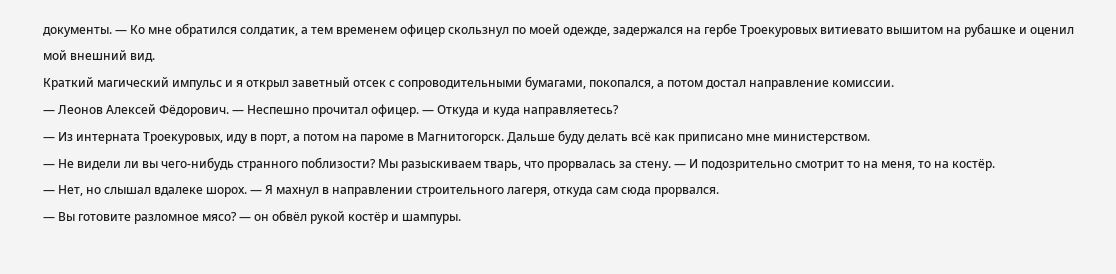документы. — Ко мне обратился солдатик, а тем временем офицер скользнул по моей одежде, задержался на гербе Троекуровых витиевато вышитом на рубашке и оценил мой внешний вид.
Краткий магический импульс и я открыл заветный отсек с сопроводительными бумагами, покопался, а потом достал направление комиссии.
— Леонов Алексей Фёдорович. — Неспешно прочитал офицер. — Откуда и куда направляетесь?
— Из интерната Троекуровых, иду в порт, а потом на пароме в Магнитогорск. Дальше буду делать всё как приписано мне министерством.
— Не видели ли вы чего-нибудь странного поблизости? Мы разыскиваем тварь, что прорвалась за стену. — И подозрительно смотрит то на меня, то на костёр.
— Нет, но слышал вдалеке шорох. — Я махнул в направлении строительного лагеря, откуда сам сюда прорвался.
— Вы готовите разломное мясо? — он обвёл рукой костёр и шампуры.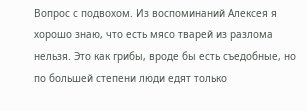Вопрос с подвохом. Из воспоминаний Алексея я хорошо знаю, что есть мясо тварей из разлома нельзя. Это как грибы, вроде бы есть съедобные, но по большей степени люди едят только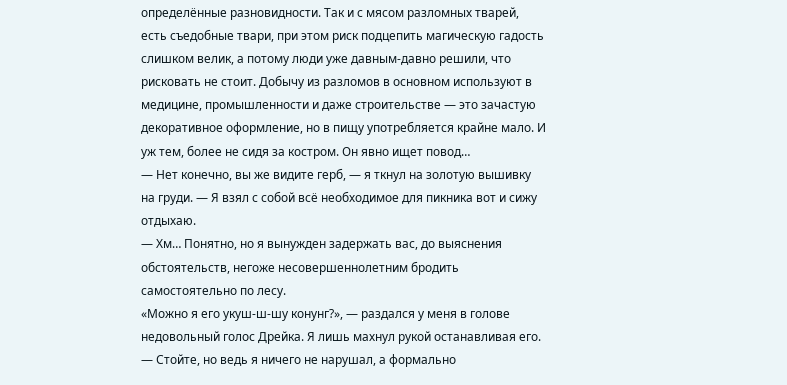определённые разновидности. Так и с мясом разломных тварей, есть съедобные твари, при этом риск подцепить магическую гадость слишком велик, а потому люди уже давным-давно решили, что рисковать не стоит. Добычу из разломов в основном используют в медицине, промышленности и даже строительстве — это зачастую декоративное оформление, но в пищу употребляется крайне мало. И уж тем, более не сидя за костром. Он явно ищет повод…
— Нет конечно, вы же видите герб, — я ткнул на золотую вышивку на груди. — Я взял с собой всё необходимое для пикника вот и сижу отдыхаю.
— Хм… Понятно, но я вынужден задержать вас, до выяснения обстоятельств, негоже несовершеннолетним бродить самостоятельно по лесу.
«Можно я его укуш-ш-шу конунг?», — раздался у меня в голове недовольный голос Дрейка. Я лишь махнул рукой останавливая его.
— Стойте, но ведь я ничего не нарушал, а формально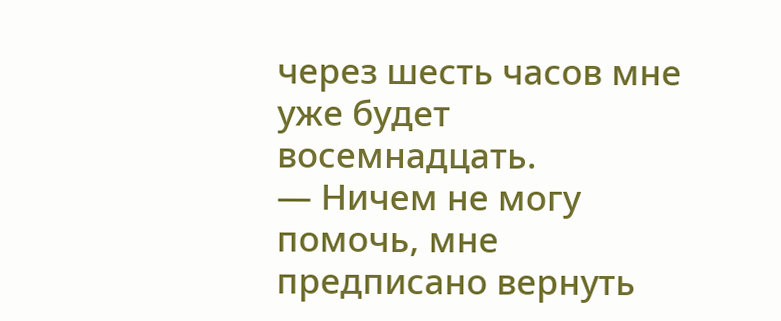через шесть часов мне уже будет восемнадцать.
— Ничем не могу помочь, мне предписано вернуть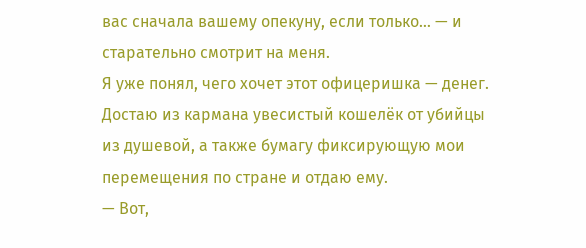вас сначала вашему опекуну, если только… — и старательно смотрит на меня.
Я уже понял, чего хочет этот офицеришка — денег. Достаю из кармана увесистый кошелёк от убийцы из душевой, а также бумагу фиксирующую мои перемещения по стране и отдаю ему.
— Вот,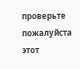проверьте пожалуйста этот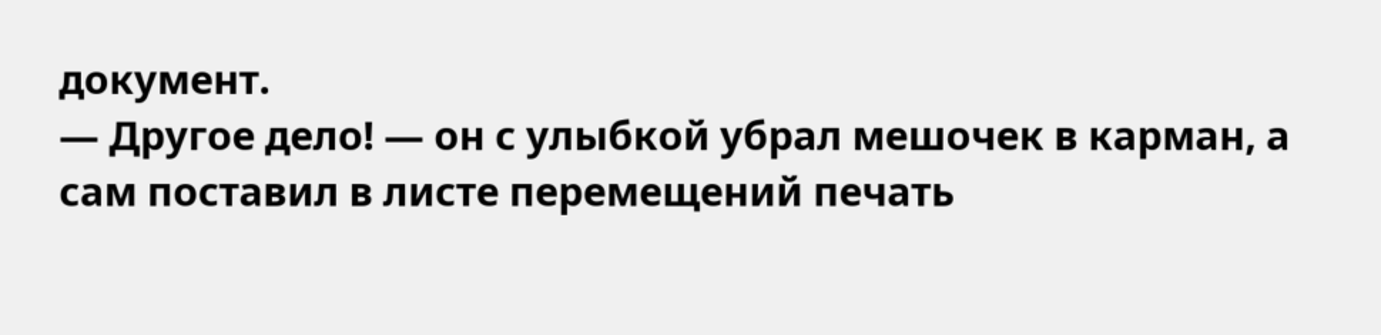документ.
— Другое дело! — он с улыбкой убрал мешочек в карман, а сам поставил в листе перемещений печать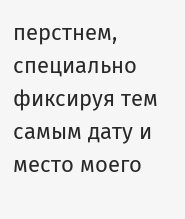перстнем, специально фиксируя тем самым дату и место моего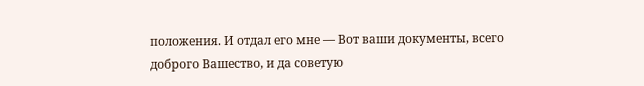положения. И отдал его мне — Вот ваши документы, всего доброго Вашество, и да советую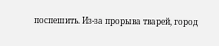поспешить. Из-за прорыва тварей, город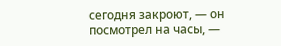сегодня закроют, — он посмотрел на часы, —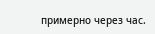примерно через час.